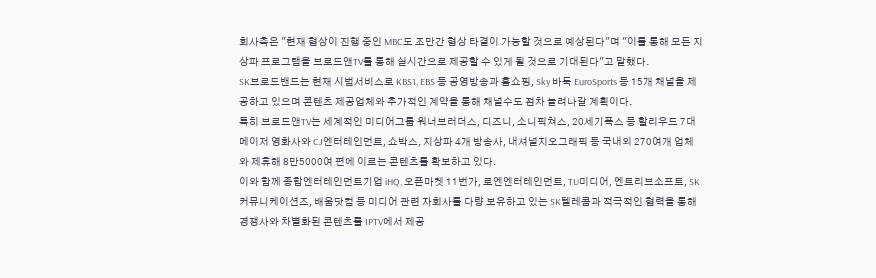회사측은 "현재 협상이 진행 중인 MBC도 조만간 협상 타결이 가능할 것으로 예상된다"며 "이를 통해 모든 지상파 프로그램을 브로드앤TV를 통해 실시간으로 제공할 수 있게 될 것으로 기대된다"고 말했다.
SK브로드밴드는 현재 시범서비스로 KBS1, EBS 등 공영방송과 홈쇼핑, Sky 바둑 EuroSports 등 15개 채널을 제공하고 있으며 콘텐츠 제공업체와 추가적인 계약을 통해 채널수도 점차 늘려나갈 계획이다.
특히 브로드앤TV는 세계적인 미디어그룹 워너브러더스, 디즈니, 소니픽쳐스, 20세기폭스 등 할리우드 7대 메이저 영화사와 CJ엔터테인먼트, 쇼박스, 지상파 4개 방송사, 내셔널지오그래픽 등 국내외 270여개 업체와 제휴해 8만5000여 편에 이르는 콘텐츠를 확보하고 있다.
이와 함께 종합엔터테인먼트기업 iHQ, 오픈마켓 11번가, 로엔엔터테인먼트, TU미디어, 엔트리브소프트, SK커뮤니케이션즈, 배움닷컴 등 미디어 관련 자회사를 다량 보유하고 있는 SK텔레콤과 적극적인 협력을 통해 경쟁사와 차별화된 콘텐츠를 IPTV에서 제공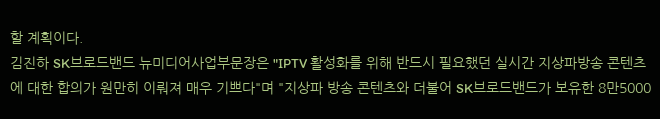할 계획이다.
김진하 SK브로드밴드 뉴미디어사업부문장은 "IPTV 활성화를 위해 반드시 필요했던 실시간 지상파방송 콘텐츠에 대한 합의가 원만히 이뤄져 매우 기쁘다"며 "지상파 방송 콘텐츠와 더불어 SK브로드밴드가 보유한 8만5000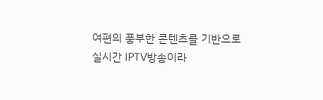여편의 풍부한 콘텐츠를 기반으로 실시간 IPTV방송이라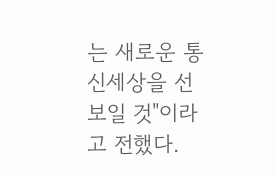는 새로운 통신세상을 선보일 것"이라고 전했다.